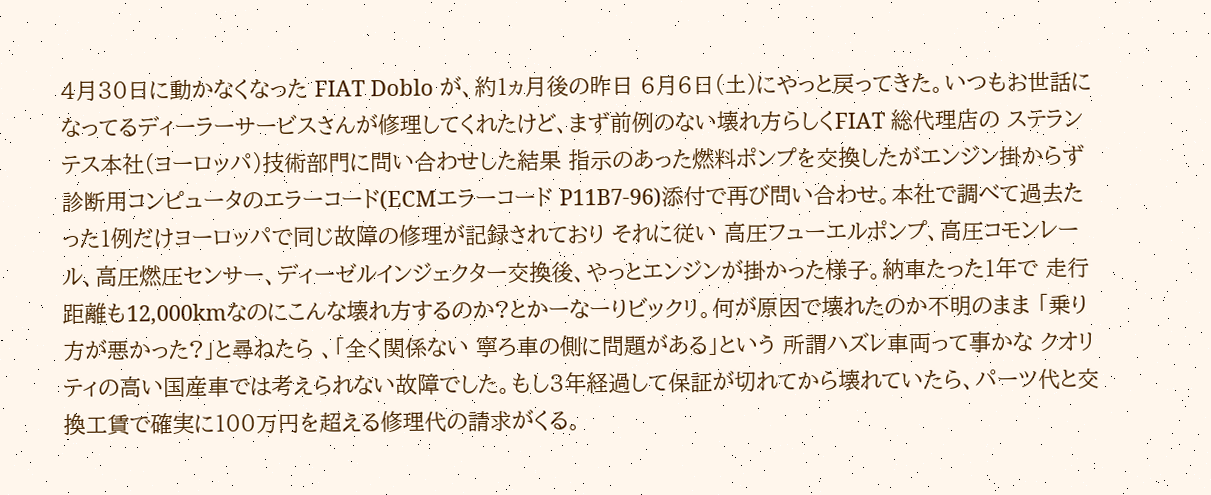4月30日に動かなくなった FIAT Doblo が、約1ヵ月後の昨日 6月6日(土)にやっと戻ってきた。いつもお世話になってるディーラーサービスさんが修理してくれたけど、まず前例のない壊れ方らしくFIAT 総代理店の ステランテス本社(ヨーロッパ)技術部門に問い合わせした結果 指示のあった燃料ポンプを交換したがエンジン掛からず 診断用コンピュータのエラーコード(ECMエラーコード P11B7-96)添付で再び問い合わせ。本社で調べて過去たった1例だけヨーロッパで同じ故障の修理が記録されており それに従い 高圧フューエルポンプ、高圧コモンレール、高圧燃圧センサー、ディーゼルインジェクター交換後、やっとエンジンが掛かった様子。納車たった1年で 走行距離も12,000kmなのにこんな壊れ方するのか?とかーなーりビックリ。何が原因で壊れたのか不明のまま 「乗り方が悪かった?」と尋ねたら 、「全く関係ない 寧ろ車の側に問題がある」という 所謂ハズレ車両って事かな クオリティの高い国産車では考えられない故障でした。もし3年経過して保証が切れてから壊れていたら、パーツ代と交換工賃で確実に100万円を超える修理代の請求がくる。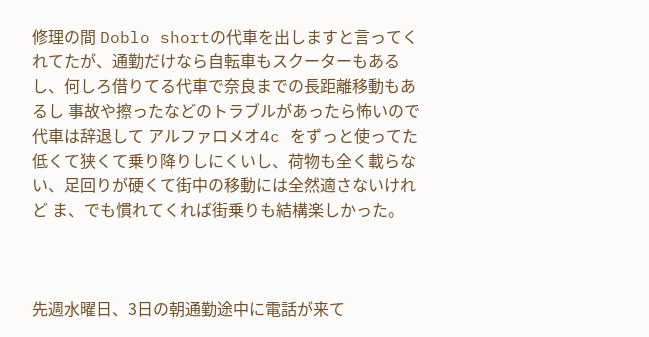修理の間 Doblo shortの代車を出しますと言ってくれてたが、通勤だけなら自転車もスクーターもあるし、何しろ借りてる代車で奈良までの長距離移動もあるし 事故や擦ったなどのトラブルがあったら怖いので代車は辞退して アルファロメオ4c をずっと使ってた 低くて狭くて乗り降りしにくいし、荷物も全く載らない、足回りが硬くて街中の移動には全然適さないけれど ま、でも慣れてくれば街乗りも結構楽しかった。



先週水曜日、3日の朝通勤途中に電話が来て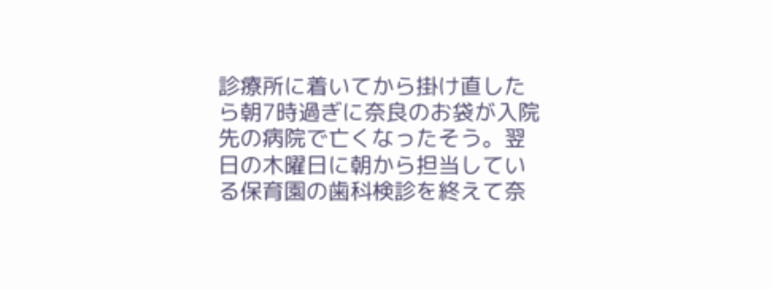診療所に着いてから掛け直したら朝7時過ぎに奈良のお袋が入院先の病院で亡くなったそう。翌日の木曜日に朝から担当している保育園の歯科検診を終えて奈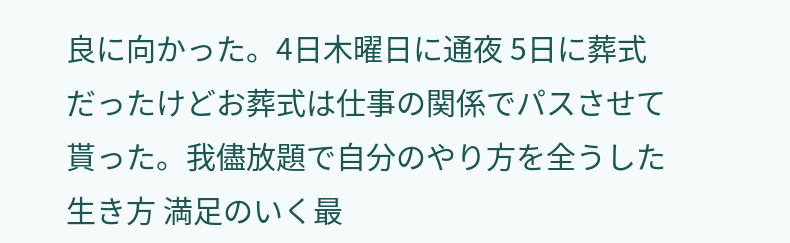良に向かった。4日木曜日に通夜 5日に葬式だったけどお葬式は仕事の関係でパスさせて貰った。我儘放題で自分のやり方を全うした生き方 満足のいく最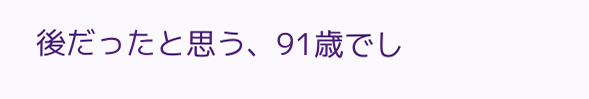後だったと思う、91歳でし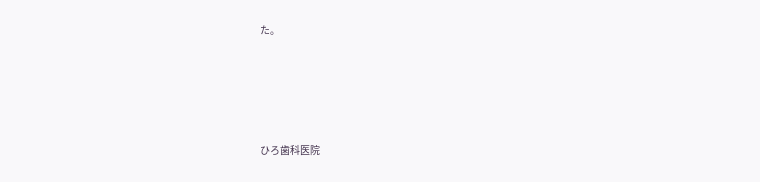た。





ひろ歯科医院